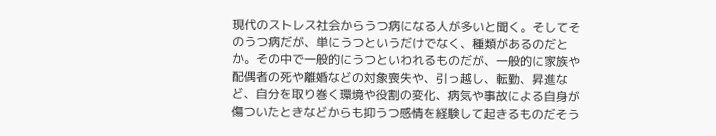現代のストレス社会からうつ病になる人が多いと聞く。そしてそのうつ病だが、単にうつというだけでなく、種類があるのだとか。その中で一般的にうつといわれるものだが、一般的に家族や配偶者の死や離婚などの対象喪失や、引っ越し、転勤、昇進など、自分を取り巻く環境や役割の変化、病気や事故による自身が傷ついたときなどからも抑うつ感情を経験して起きるものだそう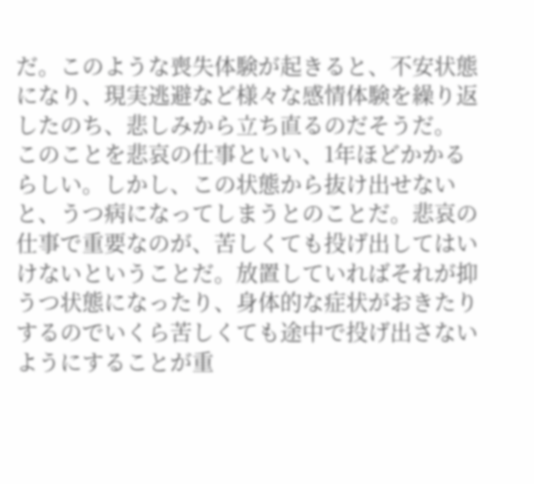だ。このような喪失体験が起きると、不安状態になり、現実逃避など様々な感情体験を繰り返したのち、悲しみから立ち直るのだそうだ。
このことを悲哀の仕事といい、1年ほどかかるらしい。しかし、この状態から抜け出せないと、うつ病になってしまうとのことだ。悲哀の仕事で重要なのが、苦しくても投げ出してはいけないということだ。放置していればそれが抑うつ状態になったり、身体的な症状がおきたりするのでいくら苦しくても途中で投げ出さないようにすることが重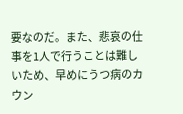要なのだ。また、悲哀の仕事を1人で行うことは難しいため、早めにうつ病のカウン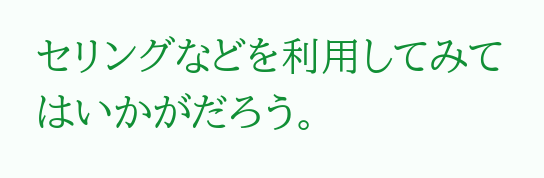セリングなどを利用してみてはいかがだろう。